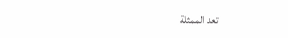تعد الممثلة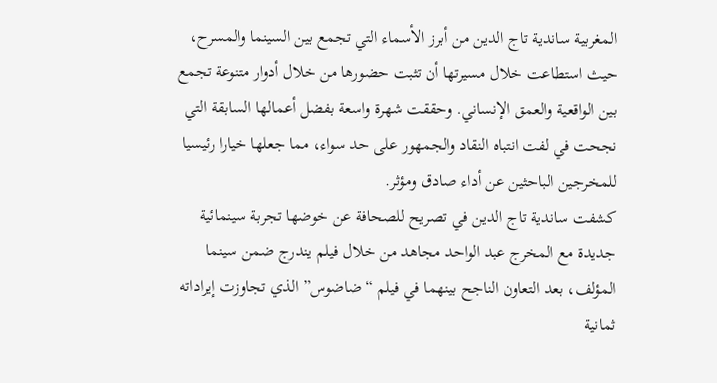المغربية ساندية تاج الدين من أبرز الأسماء التي تجمع بين السينما والمسرح، حيث استطاعت خلال مسيرتها أن تثبت حضورها من خلال أدوار متنوعة تجمع بين الواقعية والعمق الإنساني. وحققت شهرة واسعة بفضل أعمالها السابقة التي نجحت في لفت انتباه النقاد والجمهور على حد سواء، مما جعلها خيارا رئيسيا للمخرجين الباحثين عن أداء صادق ومؤثر.
كشفت ساندية تاج الدين في تصريح للصحافة عن خوضها تجربة سينمائية جديدة مع المخرج عبد الواحد مجاهد من خلال فيلم يندرج ضمن سينما المؤلف، بعد التعاون الناجح بينهما في فيلم “ضاضوس” الذي تجاوزت إيراداته ثمانية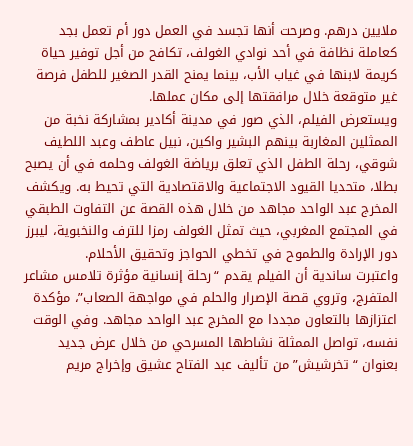ملايين درهم. وصرحت أنها تجسد في العمل دور أم تعمل بجد كعاملة نظافة في أحد نوادي الغولف، تكافح من أجل توفير حياة كريمة لابنها في غياب الأب، بينما يمنح القدر الصغير للطفل فرصة غير متوقعة خلال مرافقتها إلى مكان عملها.
ويستعرض الفيلم، الذي صور في مدينة أكادير بمشاركة نخبة من الممثلين المغاربة بينهم البشير واكين، نبيل عاطف وعبد اللطيف شوقي، رحلة الطفل الذي تعلق برياضة الغولف وحلمه في أن يصبح بطلا، متحديا القيود الاجتماعية والاقتصادية التي تحيط به. ويكشف المخرج عبد الواحد مجاهد من خلال هذه القصة عن التفاوت الطبقي في المجتمع المغربي، حيث تمثل الغولف رمزا للترف والنخبوية، ليبرز دور الإرادة والطموح في تخطي الحواجز وتحقيق الأحلام.
واعتبرت ساندية أن الفيلم يقدم “رحلة إنسانية مؤثرة تلامس مشاعر المتفرج، وتروي قصة الإصرار والحلم في مواجهة الصعاب”، مؤكدة اعتزازها بالتعاون مجددا مع المخرج عبد الواحد مجاهد. وفي الوقت نفسه، تواصل الممثلة نشاطها المسرحي من خلال عرض جديد بعنوان “تخرشيش” من تأليف عبد الفتاح عشيق وإخراج مريم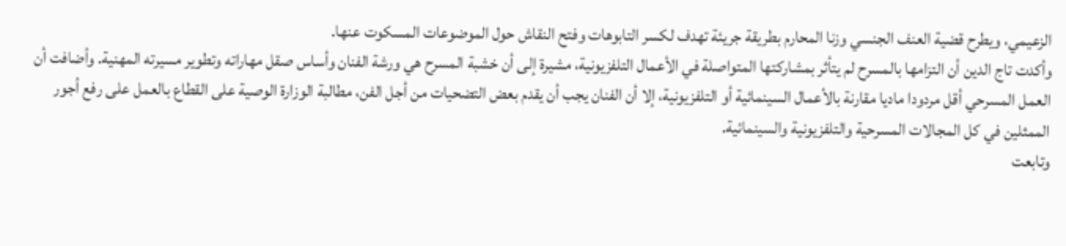الزعيمي، ويطرح قضية العنف الجنسي وزنا المحارم بطريقة جريئة تهدف لكسر التابوهات وفتح النقاش حول الموضوعات المسكوت عنها.
وأكدت تاج الدين أن التزامها بالمسرح لم يتأثر بمشاركتها المتواصلة في الأعمال التلفزيونية، مشيرة إلى أن خشبة المسرح هي ورشة الفنان وأساس صقل مهاراته وتطوير مسيرته المهنية. وأضافت أن العمل المسرحي أقل مردودا ماديا مقارنة بالأعمال السينمائية أو التلفزيونية، إلا أن الفنان يجب أن يقدم بعض التضحيات من أجل الفن، مطالبة الوزارة الوصية على القطاع بالعمل على رفع أجور الممثلين في كل المجالات المسرحية والتلفزيونية والسينمائية.
وتابعت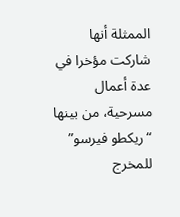الممثلة أنها شاركت مؤخرا في عدة أعمال مسرحية، من بينها “ريكطو فيرسو” للمخرج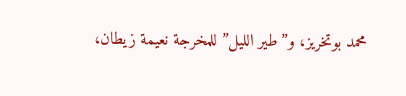محمد بوتخريز، و”طير الليل” للمخرجة نعيمة زيطان،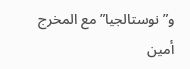و”نوستالجيا” مع المخرج أمين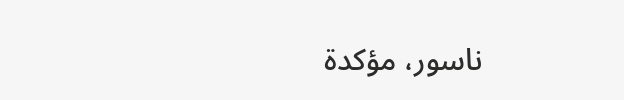ناسور، مؤكدة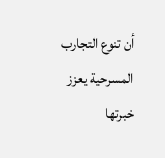أن تنوع التجارب المسرحية يعزز خبرتها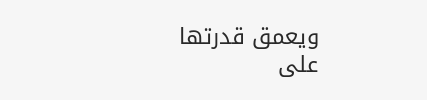ويعمق قدرتها على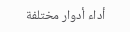أداء أدوار مختلفة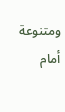ومتنوعة أمام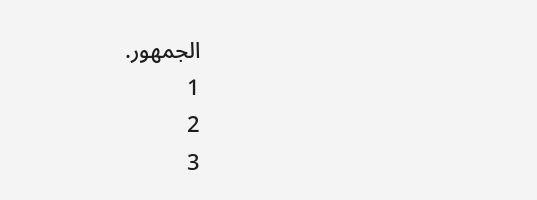الجمهور.
1
2
3